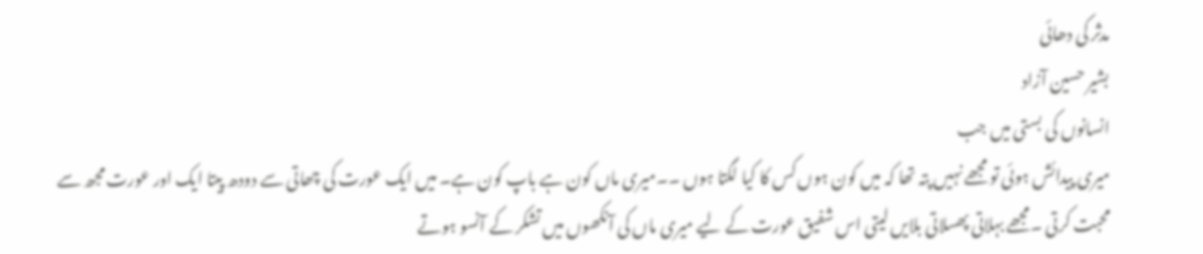مدثر کی دھائی
بشیر حسین آزاد
انسانوں کی بستی میں جب
میری پیدائش ہوئی تو مجھے نہیں پتہ تھا کہ میں کون ہوں کس کا کیا لگتا ہوں ۔۔میری ماں کون ہے باپ کون ہے۔ میں ایک عورت کی چھاتی سے دودھ پیتا ایک اور عورت مجھ سے محبت کرتی ۔مجھے بہلاتی پھسلاتی بلایں لیتی اس شفیق عورت کے لیے میری ماں کی آنکھوں میں تشکر کے آنسو ہوتے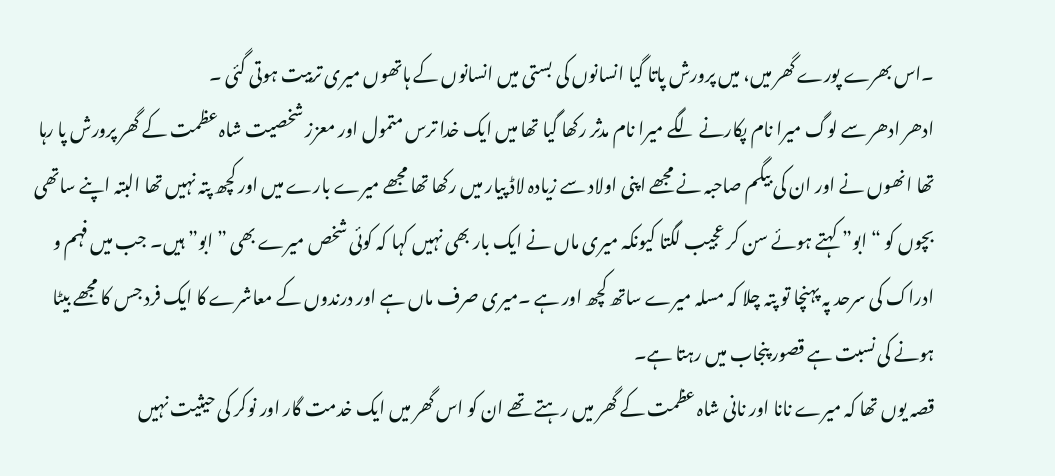۔اس بھرے پورے گھر میں، میں پرورش پاتا گیا انسانوں کی بستی میں انسانوں کے ہاتھوں میری تربیت ہوتی گئی ۔
ادھر ادھر سے لوگ میرا نام پکارنے لگے میرا نام مدثر رکھا گیا تھا میں ایک خدا ترس متمول اور معزز شخصیت شاہ عظمت کے گھر پرورش پا رہا تھا انھوں نے اور ان کی بیگم صاحبہ نے مجھے اپنی اولاد سے زیادہ لاڈ پیار میں رکھا تھا مجھے میرے بارے میں اور کچھ پتہ نہیں تھا البتہ اپنے ساتھی بچوں کو “ابو” کہتے ہوئے سن کر عجیب لگتا کیونکہ میری ماں نے ایک بار بھی نہیں کہا کہ کوئی شخص میرے بھی ” ابو” ہیں۔ جب میں فہم و ادراک کی سرحد پہ پہنچا تو پتہ چلا کہ مسلہ میرے ساتھ کچھ اور ہے ۔میری صرف ماں ہے اور درندوں کے معاشرے کا ایک فرد جس کا مجھے بیٹا ہونے کی نسبت ہے قصور پنجاب میں رہتا ہے۔
قصہ یوں تھا کہ میرے نانا اور نانی شاہ عظمت کے گھر میں رہتے تھے ان کو اس گھر میں ایک خدمت گار اور نوکر کی حیثیت نہیں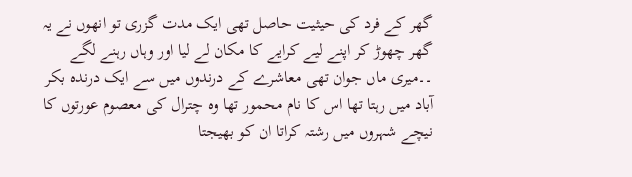گھر کے فرد کی حیثیت حاصل تھی ایک مدت گزری تو انھوں نے یہ گھر چھوڑ کر اپنے لیے کرایے کا مکان لے لیا اور وہاں رہنے لگے ۔۔میری ماں جوان تھی معاشرے کے درندوں میں سے ایک درندہ بکر آباد میں رہتا تھا اس کا نام محمور تھا وہ چترال کی معصوم عورتوں کا نیچے شہروں میں رشتہ کراتا ان کو بھیجتا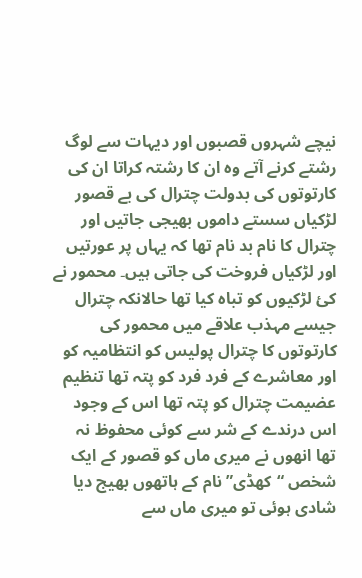نیچے شہروں قصبوں اور دیہات سے لوگ رشتے کرنے آتے وہ ان کا رشتہ کراتا ان کی کارتوتوں کی بدولت چترال کی بے قصور لڑکیاں سستے داموں بھیجی جاتیں اور چترال کا نام بد نام تھا کہ یہاں پر عورتیں اور لڑکیاں فروخت کی جاتی ہیں۔ محمور نے کئ لڑکیوں کو تباہ کیا تھا حالانکہ چترال جیسے مہذب علاقے میں محمور کی کارتوتوں کا چترال پولیس کو انتظامیہ کو اور معاشرے کے فرد فرد کو پتہ تھا تنظیم عضیمت چترال کو پتہ تھا اس کے وجود اس درندے کے شر سے کوئی محفوظ نہ تھا انھوں نے میری ماں کو قصور کے ایک شخص “کھڈی” نام کے ہاتھوں بھیج دیا شادی ہوئی تو میری ماں سے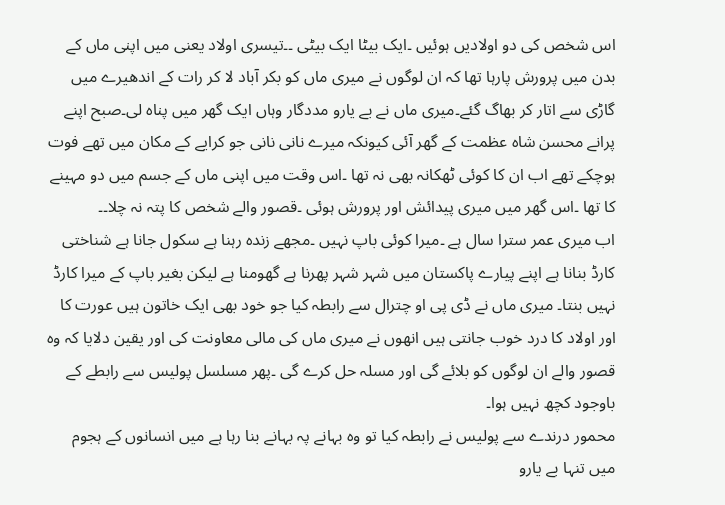اس شخص کی دو اولادیں ہوئیں ۔ایک بیٹا ایک بیٹی ۔۔تیسری اولاد یعنی میں اپنی ماں کے بدن میں پرورش پارہا تھا کہ ان لوگوں نے میری ماں کو بکر آباد لا کر رات کے اندھیرے میں گاڑی سے اتار کر بھاگ گئے۔میری ماں نے بے یارو مددگار وہاں ایک گھر میں پناہ لی۔صبح اپنے پرانے محسن شاہ عظمت کے گھر آئی کیونکہ میرے نانی نانی جو کرایے کے مکان میں تھے فوت ہوچکے تھے اب ان کا کوئی ٹھکانہ بھی نہ تھا ۔اس وقت میں اپنی ماں کے جسم میں دو مہینے کا تھا ۔اس گھر میں میری پیدائش اور پرورش ہوئی ۔قصور والے شخص کا پتہ نہ چلا۔۔
اب میری عمر سترا سال ہے ۔میرا کوئی باپ نہیں ۔مجھے زندہ رہنا ہے سکول جانا ہے شناختی کارڈ بنانا ہے اپنے پیارے پاکستان میں شہر شہر پھرنا ہے گھومنا ہے لیکن بغیر باپ کے میرا کارڈ نہیں بنتا۔ میری ماں نے ڈی پی او چترال سے رابطہ کیا جو خود بھی ایک خاتون ہیں عورت کا اور اولاد کا درد خوب جانتی ہیں انھوں نے میری ماں کی مالی معاونت کی اور یقین دلایا کہ وہ قصور والے ان لوگوں کو بلائے گی اور مسلہ حل کرے گی ۔پھر مسلسل پولیس سے رابطے کے باوجود کچھ نہیں ہوا۔
محمور درندے سے پولیس نے رابطہ کیا تو وہ بہانے پہ بہانے بنا رہا ہے میں انسانوں کے ہجوم میں تنہا بے یارو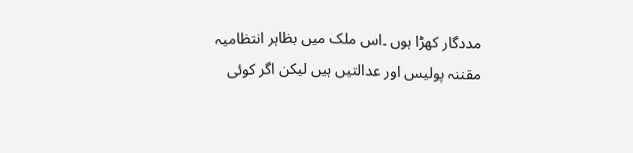مددگار کھڑا ہوں ۔اس ملک میں بظاہر انتظامیہ مقننہ پولیس اور عدالتیں ہیں لیکن اگر کوئی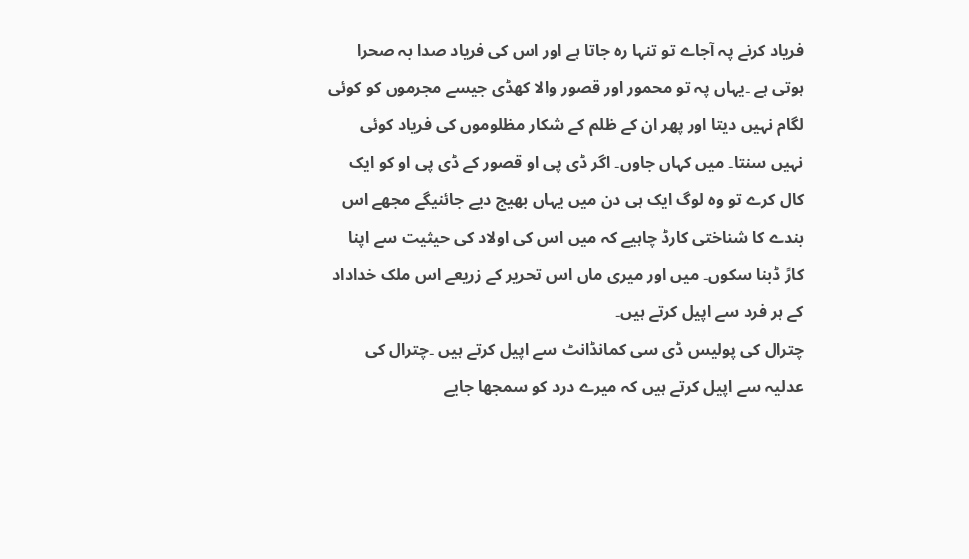فریاد کرنے پہ آجاے تو تنہا رہ جاتا ہے اور اس کی فریاد صدا بہ صحرا ہوتی ہے ۔یہاں پہ تو محمور اور قصور والا کھڈی جیسے مجرموں کو کوئی لگام نہیں دیتا اور پھر ان کے ظلم کے شکار مظلوموں کی فریاد کوئی نہیں سنتا۔ میں کہاں جاوں۔ اگر ڈی پی او قصور کے ڈی پی او کو ایک کال کرے تو وہ لوگ ایک ہی دن میں یہاں بھیج دیے جائنیگے مجھے اس بندے کا شناختی کارڈ چاہیے کہ میں اس کی اولاد کی حیثیت سے اپنا کارً ڈبنا سکوں۔ میں اور میری ماں اس تحریر کے زریعے اس ملک خداداد کے ہر فرد سے اپیل کرتے ہیں۔
چترال کی پولیس ڈی سی کمانڈانٹ سے اپیل کرتے ہیں ۔چترال کی عدلیہ سے اپیل کرتے ہیں کہ میرے درد کو سمجھا جایے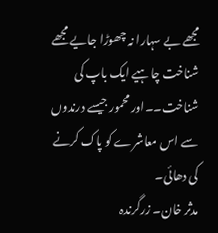مجھے بے سہارا نہ چھوڑا جایے مجھے شناخت چاہیے ایک باپ کی شناخت۔۔اور محمور جیسے درندوں سے اس معاشرے کو پاک کرنے کی دھائی۔
مدثر خان۔ زرگرندہ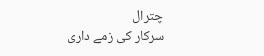چترال
سرکار کی زمے داری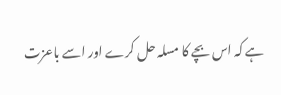ہے کہ اس بچے کا مسلہ حل کرے اور اسے باعزت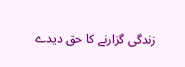زندگی گزارنے کا حق دیدے